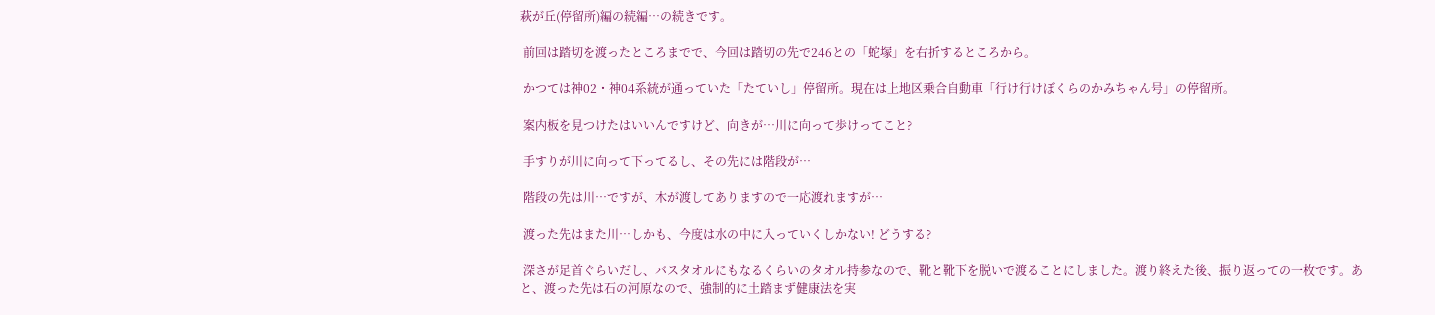萩が丘(停留所)編の続編…の続きです。

 前回は踏切を渡ったところまでで、今回は踏切の先で246との「蛇塚」を右折するところから。

 かつては神02・神04系統が通っていた「たていし」停留所。現在は上地区乗合自動車「行け行けぼくらのかみちゃん号」の停留所。

 案内板を見つけたはいいんですけど、向きが…川に向って歩けってこと?

 手すりが川に向って下ってるし、その先には階段が…

 階段の先は川…ですが、木が渡してありますので一応渡れますが…

 渡った先はまた川…しかも、今度は水の中に入っていくしかない! どうする?

 深さが足首ぐらいだし、バスタオルにもなるくらいのタオル持参なので、靴と靴下を脱いで渡ることにしました。渡り終えた後、振り返っての一枚です。あと、渡った先は石の河原なので、強制的に土踏まず健康法を実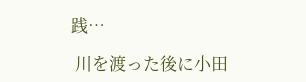践…

 川を渡った後に小田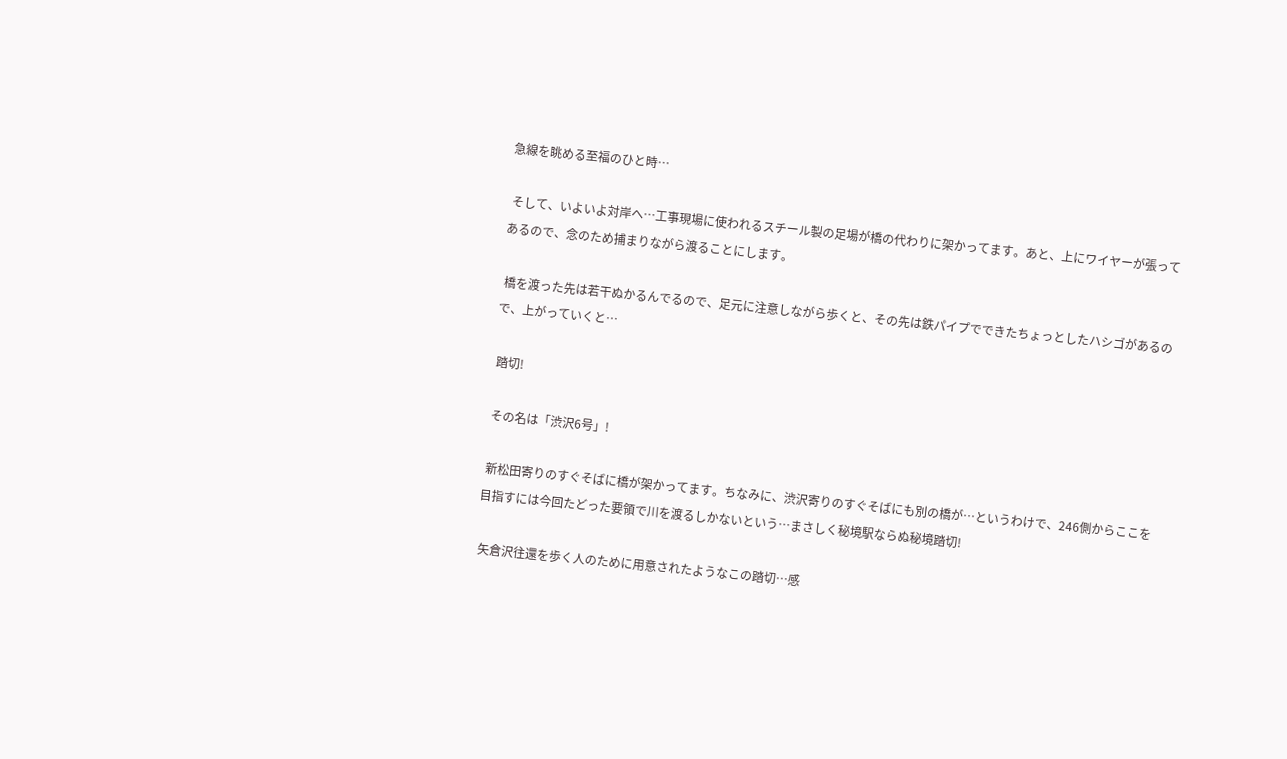急線を眺める至福のひと時…

 そして、いよいよ対岸へ…工事現場に使われるスチール製の足場が橋の代わりに架かってます。あと、上にワイヤーが張ってあるので、念のため捕まりながら渡ることにします。

 橋を渡った先は若干ぬかるんでるので、足元に注意しながら歩くと、その先は鉄パイプでできたちょっとしたハシゴがあるので、上がっていくと…

 踏切!

 その名は「渋沢6号」!

 新松田寄りのすぐそばに橋が架かってます。ちなみに、渋沢寄りのすぐそばにも別の橋が…というわけで、246側からここを目指すには今回たどった要領で川を渡るしかないという…まさしく秘境駅ならぬ秘境踏切!

 矢倉沢往還を歩く人のために用意されたようなこの踏切…感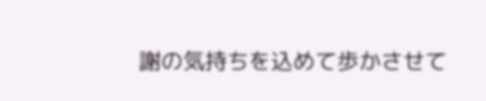謝の気持ちを込めて歩かさせて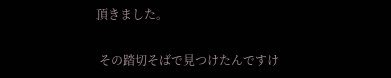頂きました。

 その踏切そばで見つけたんですけ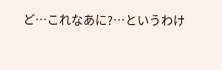ど…これなあに?…というわけ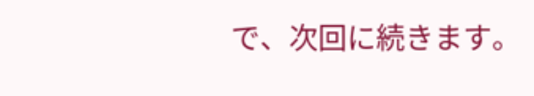で、次回に続きます。